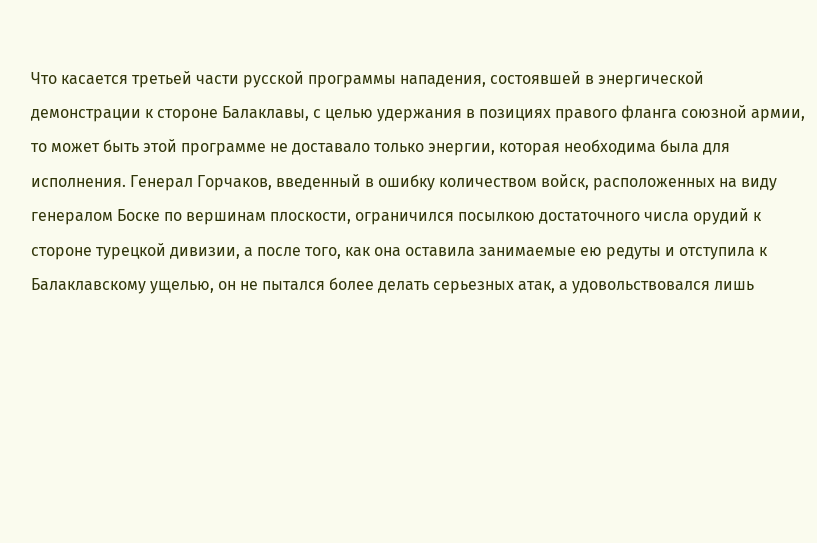Что касается третьей части русской программы нападения, состоявшей в энергической демонстрации к стороне Балаклавы, с целью удержания в позициях правого фланга союзной армии, то может быть этой программе не доставало только энергии, которая необходима была для исполнения. Генерал Горчаков, введенный в ошибку количеством войск, расположенных на виду генералом Боске по вершинам плоскости, ограничился посылкою достаточного числа орудий к стороне турецкой дивизии, а после того, как она оставила занимаемые ею редуты и отступила к Балаклавскому ущелью, он не пытался более делать серьезных атак, а удовольствовался лишь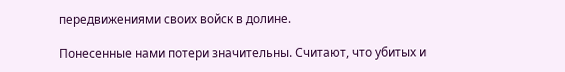передвижениями своих войск в долине.

Понесенные нами потери значительны. Считают, что убитых и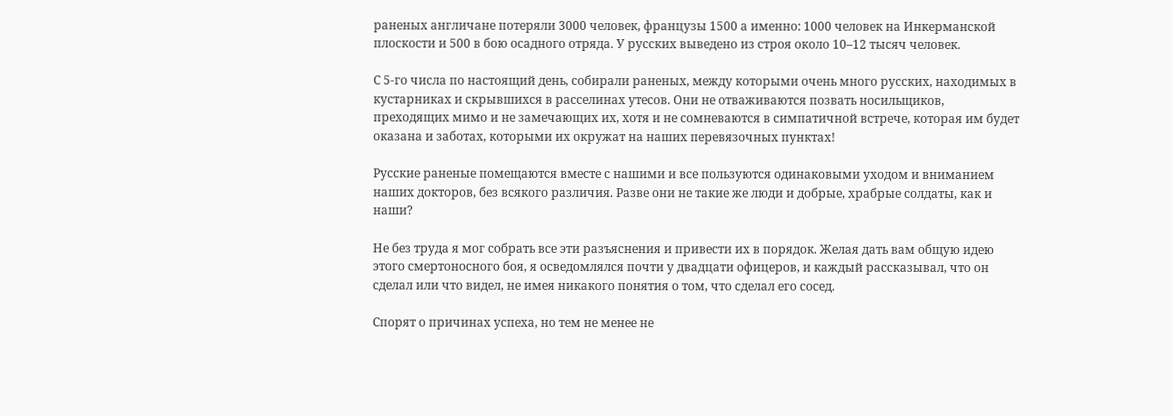раненых англичане потеряли 3000 человек, французы 1500 а именно: 1000 человек на Инкерманской плоскости и 500 в бою осадного отряда. У русских выведено из строя около 10–12 тысяч человек.

С 5-го числа по настоящий день, собирали раненых, между которыми очень много русских, находимых в кустарниках и скрывшихся в расселинах утесов. Они не отваживаются позвать носильщиков, преходящих мимо и не замечающих их, хотя и не сомневаются в симпатичной встрече, которая им будет оказана и заботах, которыми их окружат на наших перевязочных пунктах!

Русские раненые помещаются вместе с нашими и все пользуются одинаковыми уходом и вниманием наших докторов, без всякого различия. Разве они не такие же люди и добрые, храбрые солдаты, как и наши?

Не без труда я мог собрать все эти разъяснения и привести их в порядок. Желая дать вам общую идею этого смертоносного боя, я осведомлялся почти у двадцати офицеров, и каждый рассказывал, что он сделал или что видел, не имея никакого понятия о том, что сделал его сосед.

Спорят о причинах успеха, но тем не менее не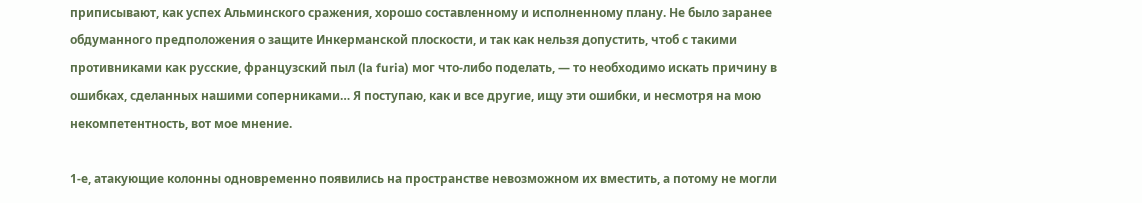приписывают, как успех Альминского сражения, хорошо составленному и исполненному плану. Не было заранее обдуманного предположения о защите Инкерманской плоскости, и так как нельзя допустить, чтоб с такими противниками как русские, французский пыл (la furia) мог что-либо поделать, — то необходимо искать причину в ошибках, сделанных нашими соперниками… Я поступаю, как и все другие, ищу эти ошибки, и несмотря на мою некомпетентность, вот мое мнение.

1-е, атакующие колонны одновременно появились на пространстве невозможном их вместить, а потому не могли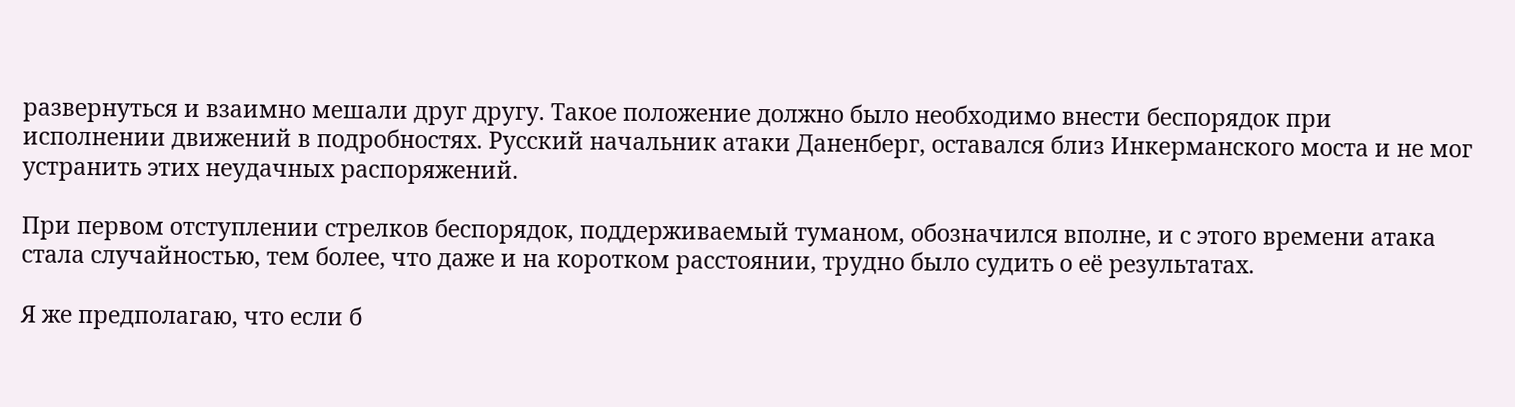развернуться и взаимно мешали друг другу. Такое положение должно было необходимо внести беспорядок при исполнении движений в подробностях. Русский начальник атаки Даненберг, оставался близ Инкерманского моста и не мог устранить этих неудачных распоряжений.

При первом отступлении стрелков беспорядок, поддерживаемый туманом, обозначился вполне, и с этого времени атака стала случайностью, тем более, что даже и на коротком расстоянии, трудно было судить о её результатах.

Я же предполагаю, что если б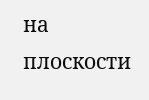на плоскости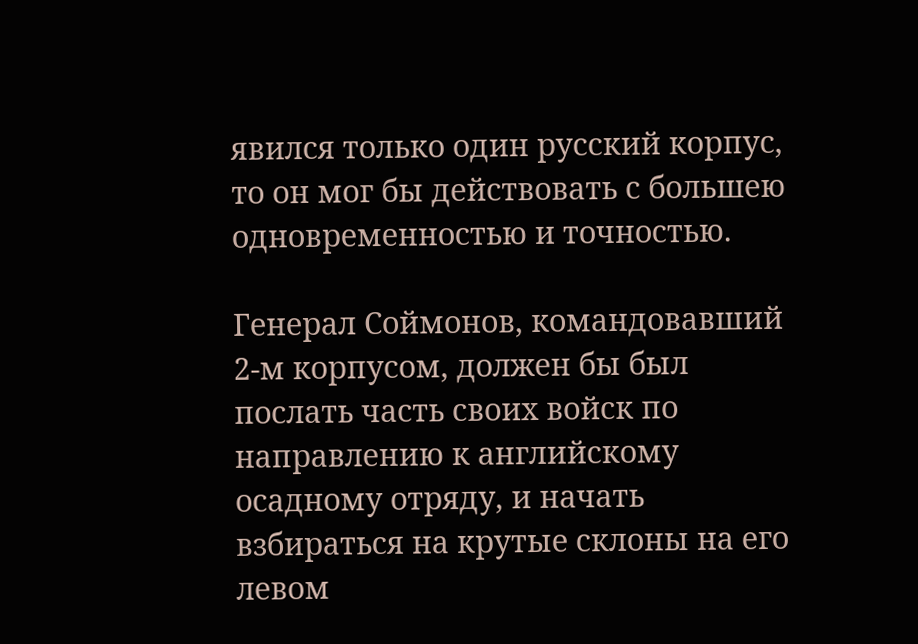явился только один русский корпус, то он мог бы действовать с большею одновременностью и точностью.

Генерал Соймонов, командовавший 2-м корпусом, должен бы был послать часть своих войск по направлению к английскому осадному отряду, и начать взбираться на крутые склоны на его левом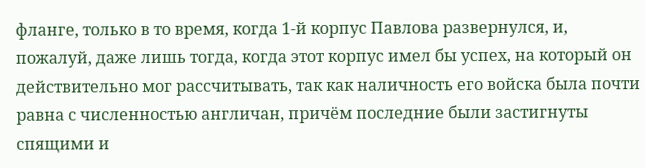фланге, только в то время, когда 1-й корпус Павлова развернулся, и, пожалуй, даже лишь тогда, когда этот корпус имел бы успех, на который он действительно мог рассчитывать, так как наличность его войска была почти равна с численностью англичан, причём последние были застигнуты спящими и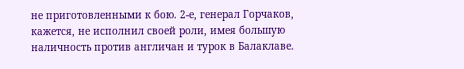не приготовленными к бою. 2-е, генерал Горчаков, кажется, не исполнил своей роли, имея большую наличность против англичан и турок в Балаклаве.